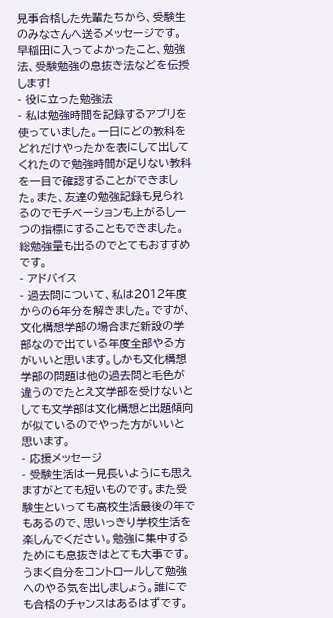見事合格した先輩たちから、受験生のみなさんへ送るメッセージです。
早稲田に入ってよかったこと、勉強法、受験勉強の息抜き法などを伝授します!
- 役に立った勉強法
- 私は勉強時間を記録するアプリを使っていました。一日にどの教科をどれだけやったかを表にして出してくれたので勉強時間が足りない教科を一目で確認することができました。また、友達の勉強記録も見られるのでモチベーションも上がるし一つの指標にすることもできました。総勉強量も出るのでとてもおすすめです。
- アドバイス
- 過去問について、私は2012年度からの6年分を解きました。ですが、文化構想学部の場合まだ新設の学部なので出ている年度全部やる方がいいと思います。しかも文化構想学部の問題は他の過去問と毛色が違うのでたとえ文学部を受けないとしても文学部は文化構想と出題傾向が似ているのでやった方がいいと思います。
- 応援メッセージ
- 受験生活は一見長いようにも思えますがとても短いものです。また受験生といっても高校生活最後の年でもあるので、思いっきり学校生活を楽しんでください。勉強に集中するためにも息抜きはとても大事です。うまく自分をコントロールして勉強へのやる気を出しましょう。誰にでも合格のチャンスはあるはずです。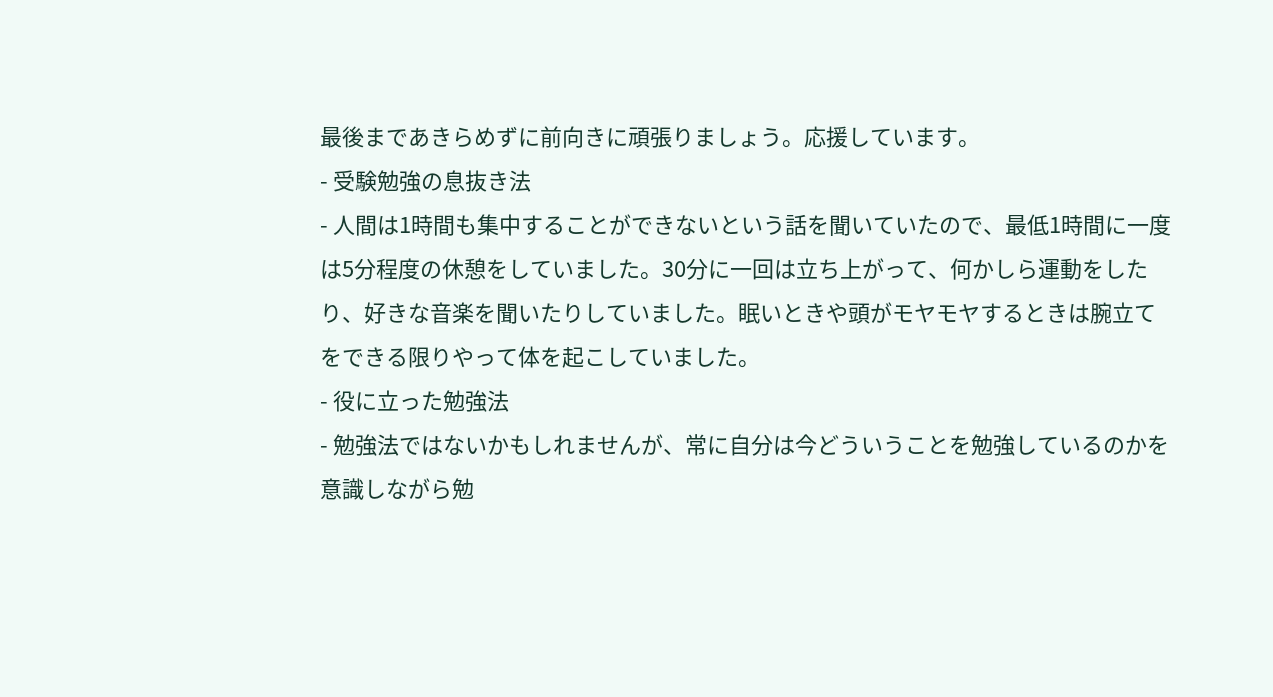最後まであきらめずに前向きに頑張りましょう。応援しています。
- 受験勉強の息抜き法
- 人間は1時間も集中することができないという話を聞いていたので、最低1時間に一度は5分程度の休憩をしていました。30分に一回は立ち上がって、何かしら運動をしたり、好きな音楽を聞いたりしていました。眠いときや頭がモヤモヤするときは腕立てをできる限りやって体を起こしていました。
- 役に立った勉強法
- 勉強法ではないかもしれませんが、常に自分は今どういうことを勉強しているのかを意識しながら勉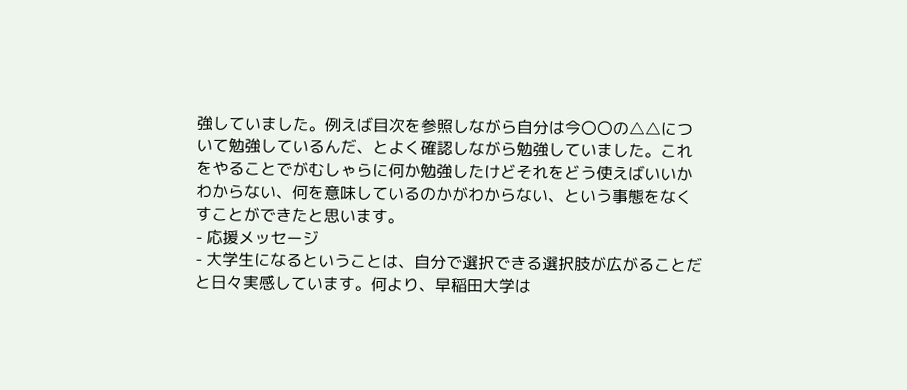強していました。例えば目次を参照しながら自分は今〇〇の△△について勉強しているんだ、とよく確認しながら勉強していました。これをやることでがむしゃらに何か勉強したけどそれをどう使えばいいかわからない、何を意味しているのかがわからない、という事態をなくすことができたと思います。
- 応援メッセージ
- 大学生になるということは、自分で選択できる選択肢が広がることだと日々実感しています。何より、早稲田大学は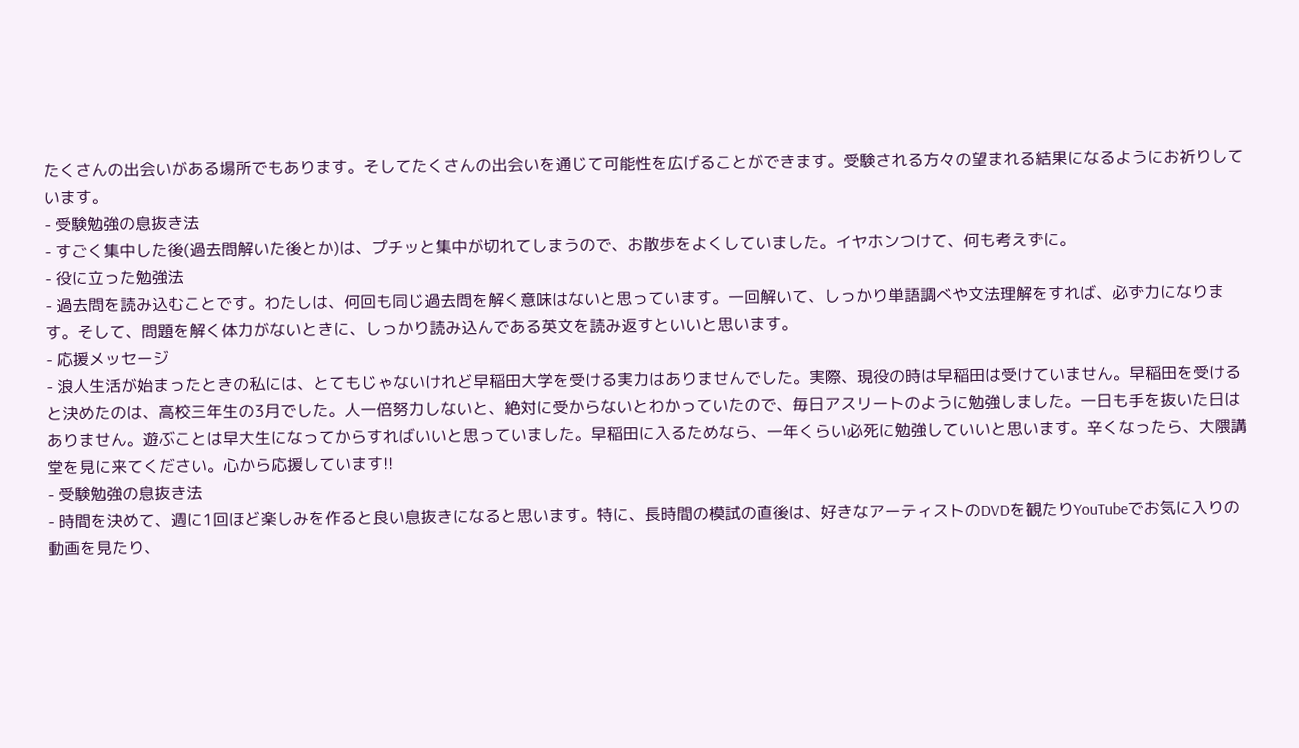たくさんの出会いがある場所でもあります。そしてたくさんの出会いを通じて可能性を広げることができます。受験される方々の望まれる結果になるようにお祈りしています。
- 受験勉強の息抜き法
- すごく集中した後(過去問解いた後とか)は、プチッと集中が切れてしまうので、お散歩をよくしていました。イヤホンつけて、何も考えずに。
- 役に立った勉強法
- 過去問を読み込むことです。わたしは、何回も同じ過去問を解く意味はないと思っています。一回解いて、しっかり単語調べや文法理解をすれば、必ず力になります。そして、問題を解く体力がないときに、しっかり読み込んである英文を読み返すといいと思います。
- 応援メッセージ
- 浪人生活が始まったときの私には、とてもじゃないけれど早稲田大学を受ける実力はありませんでした。実際、現役の時は早稲田は受けていません。早稲田を受けると決めたのは、高校三年生の3月でした。人一倍努力しないと、絶対に受からないとわかっていたので、毎日アスリートのように勉強しました。一日も手を抜いた日はありません。遊ぶことは早大生になってからすればいいと思っていました。早稲田に入るためなら、一年くらい必死に勉強していいと思います。辛くなったら、大隈講堂を見に来てください。心から応援しています!!
- 受験勉強の息抜き法
- 時間を決めて、週に1回ほど楽しみを作ると良い息抜きになると思います。特に、長時間の模試の直後は、好きなアーティストのDVDを観たりYouTubeでお気に入りの動画を見たり、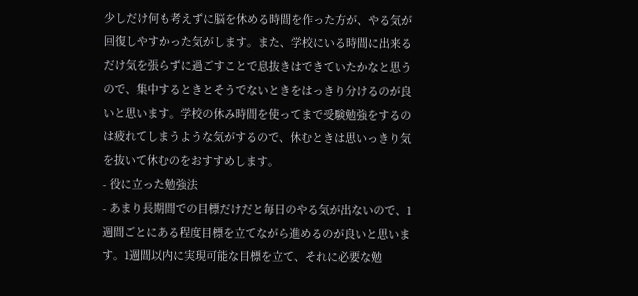少しだけ何も考えずに脳を休める時間を作った方が、やる気が回復しやすかった気がします。また、学校にいる時間に出来るだけ気を張らずに過ごすことで息抜きはできていたかなと思うので、集中するときとそうでないときをはっきり分けるのが良いと思います。学校の休み時間を使ってまで受験勉強をするのは疲れてしまうような気がするので、休むときは思いっきり気を抜いて休むのをおすすめします。
- 役に立った勉強法
- あまり長期間での目標だけだと毎日のやる気が出ないので、1週間ごとにある程度目標を立てながら進めるのが良いと思います。1週間以内に実現可能な目標を立て、それに必要な勉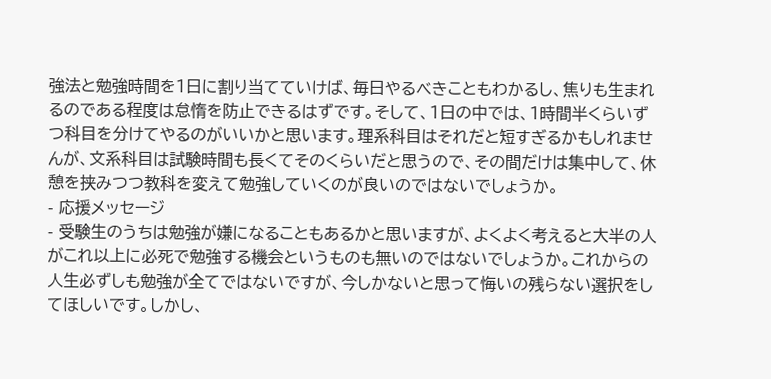強法と勉強時間を1日に割り当てていけば、毎日やるべきこともわかるし、焦りも生まれるのである程度は怠惰を防止できるはずです。そして、1日の中では、1時間半くらいずつ科目を分けてやるのがいいかと思います。理系科目はそれだと短すぎるかもしれませんが、文系科目は試験時間も長くてそのくらいだと思うので、その間だけは集中して、休憩を挟みつつ教科を変えて勉強していくのが良いのではないでしょうか。
- 応援メッセージ
- 受験生のうちは勉強が嫌になることもあるかと思いますが、よくよく考えると大半の人がこれ以上に必死で勉強する機会というものも無いのではないでしょうか。これからの人生必ずしも勉強が全てではないですが、今しかないと思って悔いの残らない選択をしてほしいです。しかし、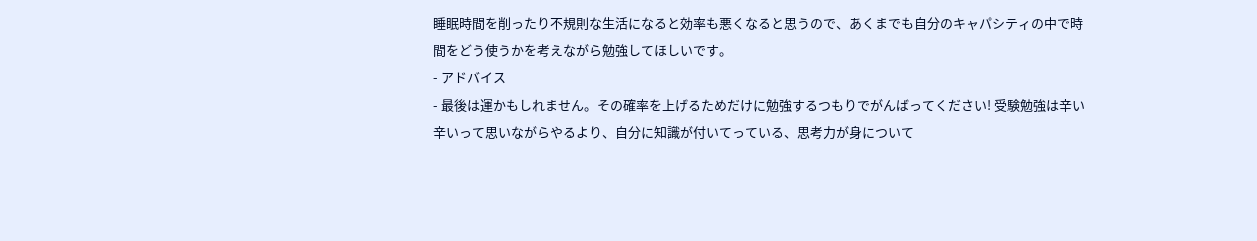睡眠時間を削ったり不規則な生活になると効率も悪くなると思うので、あくまでも自分のキャパシティの中で時間をどう使うかを考えながら勉強してほしいです。
- アドバイス
- 最後は運かもしれません。その確率を上げるためだけに勉強するつもりでがんばってください! 受験勉強は辛い辛いって思いながらやるより、自分に知識が付いてっている、思考力が身について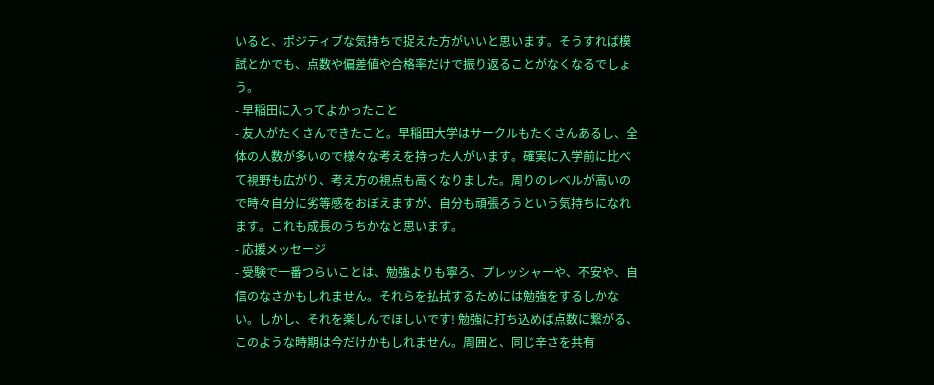いると、ポジティブな気持ちで捉えた方がいいと思います。そうすれば模試とかでも、点数や偏差値や合格率だけで振り返ることがなくなるでしょう。
- 早稲田に入ってよかったこと
- 友人がたくさんできたこと。早稲田大学はサークルもたくさんあるし、全体の人数が多いので様々な考えを持った人がいます。確実に入学前に比べて視野も広がり、考え方の視点も高くなりました。周りのレベルが高いので時々自分に劣等感をおぼえますが、自分も頑張ろうという気持ちになれます。これも成長のうちかなと思います。
- 応援メッセージ
- 受験で一番つらいことは、勉強よりも寧ろ、プレッシャーや、不安や、自信のなさかもしれません。それらを払拭するためには勉強をするしかない。しかし、それを楽しんでほしいです! 勉強に打ち込めば点数に繋がる、このような時期は今だけかもしれません。周囲と、同じ辛さを共有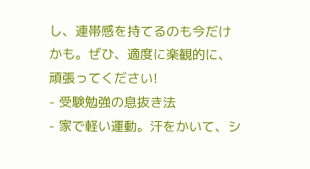し、連帯感を持てるのも今だけかも。ぜひ、適度に楽観的に、頑張ってください!
- 受験勉強の息抜き法
- 家で軽い運動。汗をかいて、シ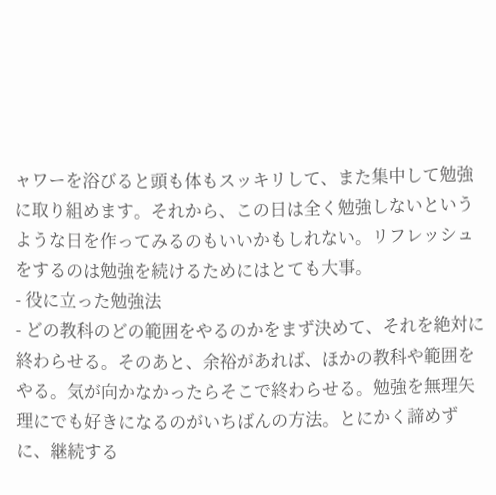ャワーを浴びると頭も体もスッキリして、また集中して勉強に取り組めます。それから、この日は全く勉強しないというような日を作ってみるのもいいかもしれない。リフレッシュをするのは勉強を続けるためにはとても大事。
- 役に立った勉強法
- どの教科のどの範囲をやるのかをまず決めて、それを絶対に終わらせる。そのあと、余裕があれば、ほかの教科や範囲をやる。気が向かなかったらそこで終わらせる。勉強を無理矢理にでも好きになるのがいちばんの方法。とにかく諦めずに、継続する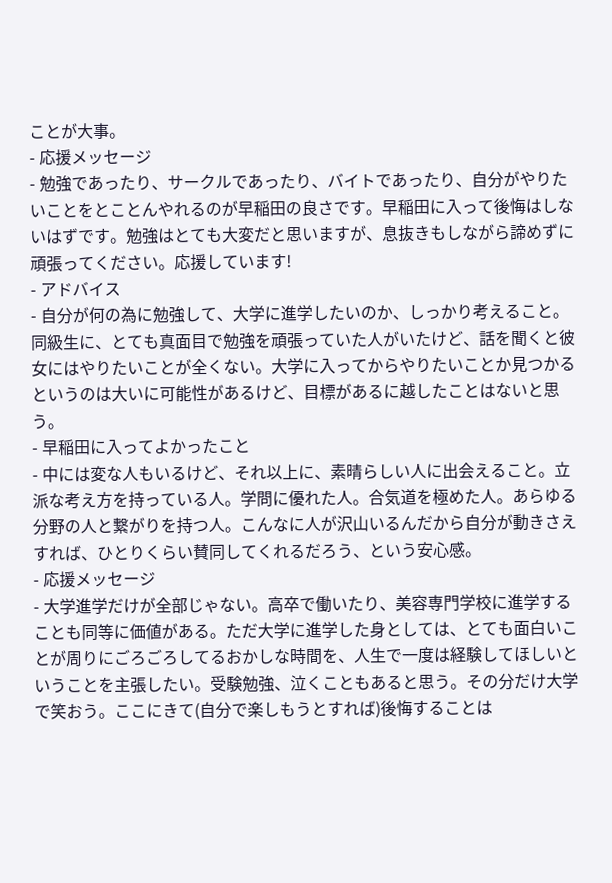ことが大事。
- 応援メッセージ
- 勉強であったり、サークルであったり、バイトであったり、自分がやりたいことをとことんやれるのが早稲田の良さです。早稲田に入って後悔はしないはずです。勉強はとても大変だと思いますが、息抜きもしながら諦めずに頑張ってください。応援しています!
- アドバイス
- 自分が何の為に勉強して、大学に進学したいのか、しっかり考えること。同級生に、とても真面目で勉強を頑張っていた人がいたけど、話を聞くと彼女にはやりたいことが全くない。大学に入ってからやりたいことか見つかるというのは大いに可能性があるけど、目標があるに越したことはないと思う。
- 早稲田に入ってよかったこと
- 中には変な人もいるけど、それ以上に、素晴らしい人に出会えること。立派な考え方を持っている人。学問に優れた人。合気道を極めた人。あらゆる分野の人と繋がりを持つ人。こんなに人が沢山いるんだから自分が動きさえすれば、ひとりくらい賛同してくれるだろう、という安心感。
- 応援メッセージ
- 大学進学だけが全部じゃない。高卒で働いたり、美容専門学校に進学することも同等に価値がある。ただ大学に進学した身としては、とても面白いことが周りにごろごろしてるおかしな時間を、人生で一度は経験してほしいということを主張したい。受験勉強、泣くこともあると思う。その分だけ大学で笑おう。ここにきて(自分で楽しもうとすれば)後悔することは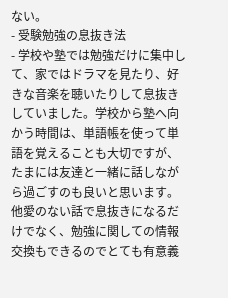ない。
- 受験勉強の息抜き法
- 学校や塾では勉強だけに集中して、家ではドラマを見たり、好きな音楽を聴いたりして息抜きしていました。学校から塾へ向かう時間は、単語帳を使って単語を覚えることも大切ですが、たまには友達と一緒に話しながら過ごすのも良いと思います。他愛のない話で息抜きになるだけでなく、勉強に関しての情報交換もできるのでとても有意義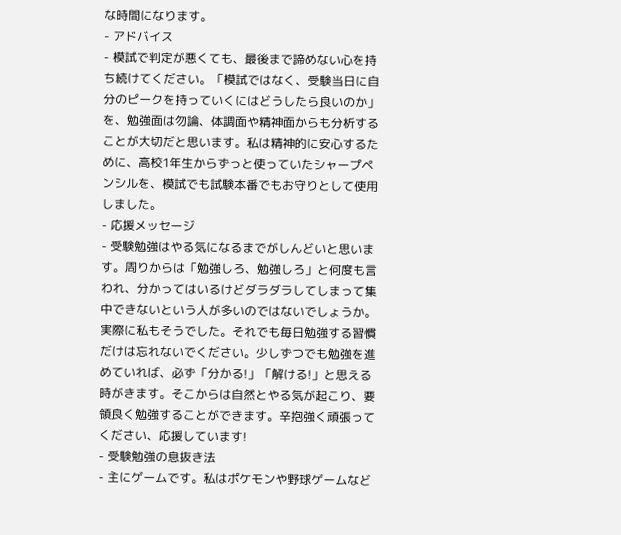な時間になります。
- アドバイス
- 模試で判定が悪くても、最後まで諦めない心を持ち続けてください。「模試ではなく、受験当日に自分のピークを持っていくにはどうしたら良いのか」を、勉強面は勿論、体調面や精神面からも分析することが大切だと思います。私は精神的に安心するために、高校1年生からずっと使っていたシャープペンシルを、模試でも試験本番でもお守りとして使用しました。
- 応援メッセージ
- 受験勉強はやる気になるまでがしんどいと思います。周りからは「勉強しろ、勉強しろ」と何度も言われ、分かってはいるけどダラダラしてしまって集中できないという人が多いのではないでしょうか。実際に私もそうでした。それでも毎日勉強する習慣だけは忘れないでください。少しずつでも勉強を進めていれば、必ず「分かる!」「解ける!」と思える時がきます。そこからは自然とやる気が起こり、要領良く勉強することができます。辛抱強く頑張ってください、応援しています!
- 受験勉強の息抜き法
- 主にゲームです。私はポケモンや野球ゲームなど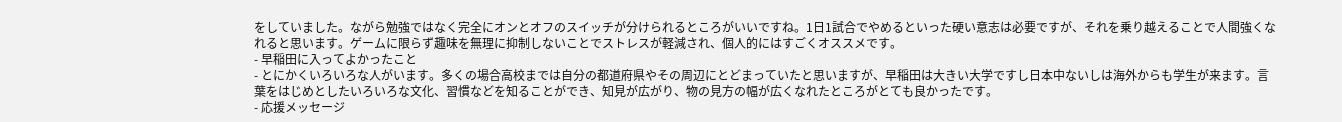をしていました。ながら勉強ではなく完全にオンとオフのスイッチが分けられるところがいいですね。1日1試合でやめるといった硬い意志は必要ですが、それを乗り越えることで人間強くなれると思います。ゲームに限らず趣味を無理に抑制しないことでストレスが軽減され、個人的にはすごくオススメです。
- 早稲田に入ってよかったこと
- とにかくいろいろな人がいます。多くの場合高校までは自分の都道府県やその周辺にとどまっていたと思いますが、早稲田は大きい大学ですし日本中ないしは海外からも学生が来ます。言葉をはじめとしたいろいろな文化、習慣などを知ることができ、知見が広がり、物の見方の幅が広くなれたところがとても良かったです。
- 応援メッセージ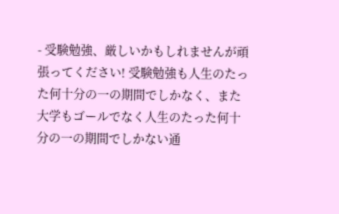- 受験勉強、厳しいかもしれませんが頑張ってください! 受験勉強も人生のたった何十分の一の期間でしかなく、また大学もゴールでなく人生のたった何十分の一の期間でしかない通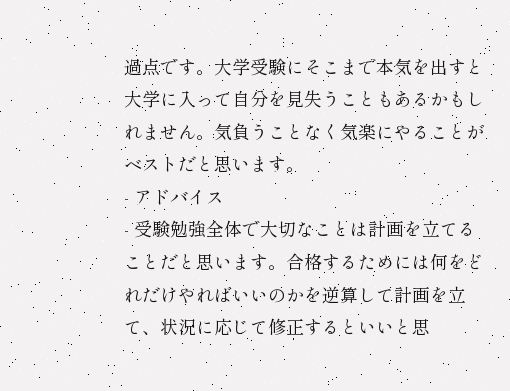過点です。大学受験にそこまで本気を出すと大学に入って自分を見失うこともあるかもしれません。気負うことなく気楽にやることがベストだと思います。
- アドバイス
- 受験勉強全体で大切なことは計画を立てることだと思います。合格するためには何をどれだけやればいいのかを逆算して計画を立て、状況に応じて修正するといいと思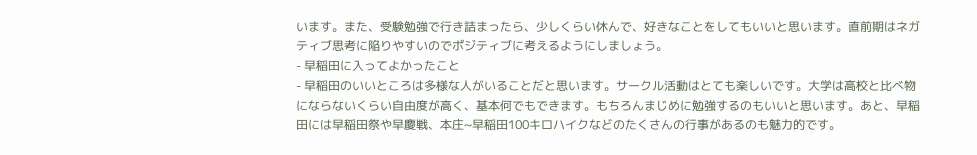います。また、受験勉強で行き詰まったら、少しくらい休んで、好きなことをしてもいいと思います。直前期はネガティブ思考に陥りやすいのでポジティブに考えるようにしましょう。
- 早稲田に入ってよかったこと
- 早稲田のいいところは多様な人がいることだと思います。サークル活動はとても楽しいです。大学は高校と比べ物にならないくらい自由度が高く、基本何でもできます。もちろんまじめに勉強するのもいいと思います。あと、早稲田には早稲田祭や早慶戦、本庄~早稲田100キロハイクなどのたくさんの行事があるのも魅力的です。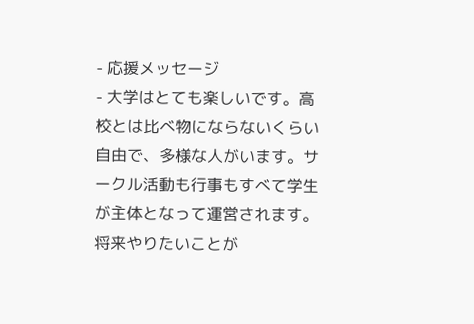- 応援メッセージ
- 大学はとても楽しいです。高校とは比べ物にならないくらい自由で、多様な人がいます。サークル活動も行事もすべて学生が主体となって運営されます。将来やりたいことが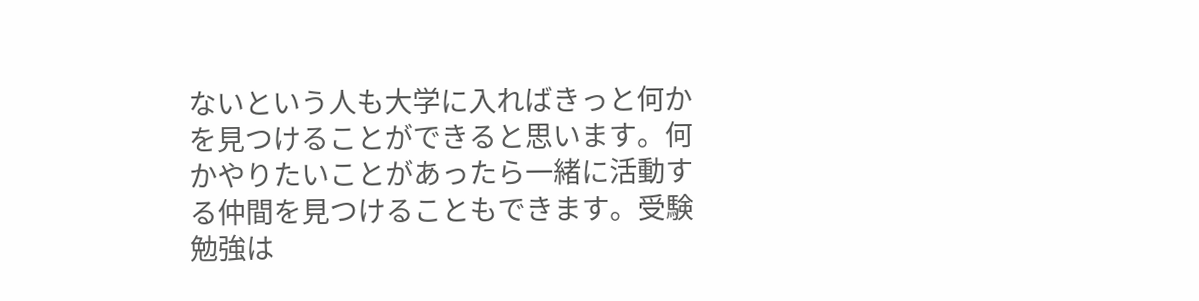ないという人も大学に入ればきっと何かを見つけることができると思います。何かやりたいことがあったら一緒に活動する仲間を見つけることもできます。受験勉強は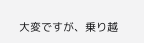大変ですが、乗り越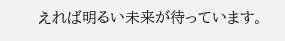えれば明るい未来が待っています。